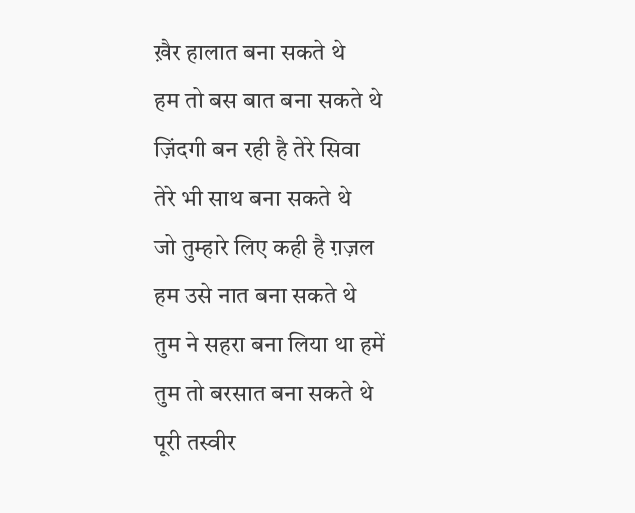ख़ैर हालात बना सकते थे
हम तो बस बात बना सकते थे
ज़िंदगी बन रही है तेरे सिवा
तेरे भी साथ बना सकते थे
जो तुम्हारे लिए कही है ग़ज़ल
हम उसे नात बना सकते थे
तुम ने सहरा बना लिया था हमें
तुम तो बरसात बना सकते थे
पूरी तस्वीर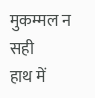मुकम्मल न सही
हाथ में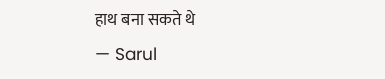हाथ बना सकते थे
— Sarul